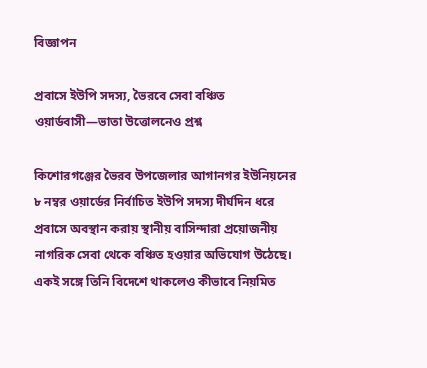বিজ্ঞাপন

প্রবাসে ইউপি সদস্য, ভৈরবে সেবা বঞ্চিত ওয়ার্ডবাসী—ভাতা উত্তোলনেও প্রশ্ন

কিশোরগঞ্জের ভৈরব উপজেলার আগানগর ইউনিয়নের ৮ নম্বর ওয়ার্ডের নির্বাচিত ইউপি সদস্য দীর্ঘদিন ধরে প্রবাসে অবস্থান করায় স্থানীয় বাসিন্দারা প্রয়োজনীয় নাগরিক সেবা থেকে বঞ্চিত হওয়ার অভিযোগ উঠেছে। একই সঙ্গে তিনি বিদেশে থাকলেও কীভাবে নিয়মিত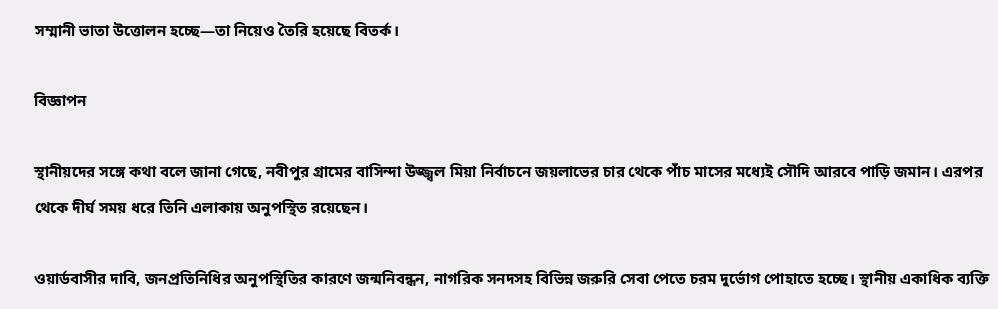সম্মানী ভাতা উত্তোলন হচ্ছে—তা নিয়েও তৈরি হয়েছে বিতর্ক।

বিজ্ঞাপন

স্থানীয়দের সঙ্গে কথা বলে জানা গেছে, নবীপুর গ্রামের বাসিন্দা উজ্জ্বল মিয়া নির্বাচনে জয়লাভের চার থেকে পাঁচ মাসের মধ্যেই সৌদি আরবে পাড়ি জমান। এরপর থেকে দীর্ঘ সময় ধরে তিনি এলাকায় অনুপস্থিত রয়েছেন।

ওয়ার্ডবাসীর দাবি, জনপ্রতিনিধির অনুপস্থিতির কারণে জন্মনিবন্ধন, নাগরিক সনদসহ বিভিন্ন জরুরি সেবা পেতে চরম দুর্ভোগ পোহাতে হচ্ছে। স্থানীয় একাধিক ব্যক্তি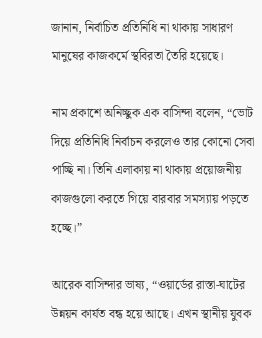জানান, নির্বাচিত প্রতিনিধি না থাকায় সাধারণ মানুষের কাজকর্মে স্থবিরতা তৈরি হয়েছে।

নাম প্রকাশে অনিচ্ছুক এক বাসিন্দা বলেন, “ভোট দিয়ে প্রতিনিধি নির্বাচন করলেও তার কোনো সেবা পাচ্ছি না। তিনি এলাকায় না থাকায় প্রয়োজনীয় কাজগুলো করতে গিয়ে বারবার সমস্যায় পড়তে হচ্ছে।”

আরেক বাসিন্দার ভাষ্য, “ওয়ার্ডের রাস্তা-ঘাটের উন্নয়ন কার্যত বন্ধ হয়ে আছে। এখন স্থানীয় যুবক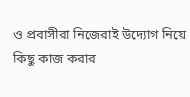ও প্রবাসীরা নিজেরাই উদ্যোগ নিয়ে কিছু কাজ করার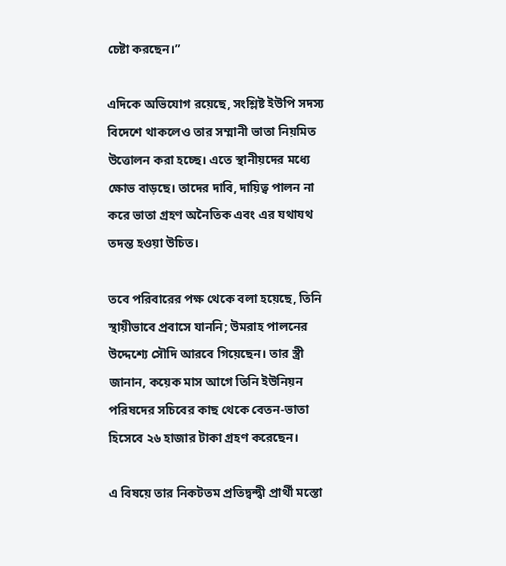চেষ্টা করছেন।”

এদিকে অভিযোগ রয়েছে, সংশ্লিষ্ট ইউপি সদস্য বিদেশে থাকলেও তার সম্মানী ভাতা নিয়মিত উত্তোলন করা হচ্ছে। এতে স্থানীয়দের মধ্যে ক্ষোভ বাড়ছে। তাদের দাবি, দায়িত্ব পালন না করে ভাতা গ্রহণ অনৈতিক এবং এর যথাযথ তদন্ত হওয়া উচিত।

তবে পরিবারের পক্ষ থেকে বলা হয়েছে, তিনি স্থায়ীভাবে প্রবাসে যাননি; উমরাহ পালনের উদ্দেশ্যে সৌদি আরবে গিয়েছেন। তার স্ত্রী জানান, কয়েক মাস আগে তিনি ইউনিয়ন পরিষদের সচিবের কাছ থেকে বেতন-ভাতা হিসেবে ২৬ হাজার টাকা গ্রহণ করেছেন।

এ বিষয়ে তার নিকটতম প্রতিদ্বন্দ্বী প্রার্থী মস্তো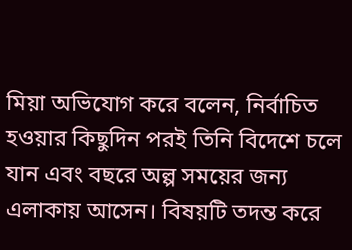মিয়া অভিযোগ করে বলেন, নির্বাচিত হওয়ার কিছুদিন পরই তিনি বিদেশে চলে যান এবং বছরে অল্প সময়ের জন্য এলাকায় আসেন। বিষয়টি তদন্ত করে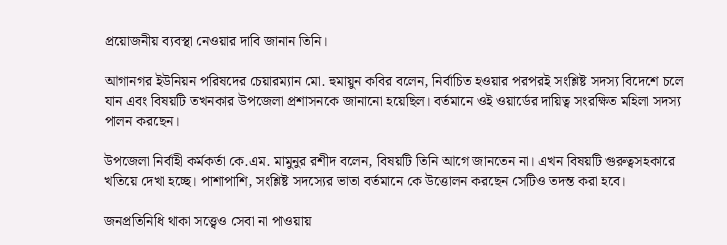প্রয়োজনীয় ব্যবস্থা নেওয়ার দাবি জানান তিনি।

আগানগর ইউনিয়ন পরিষদের চেয়ারম্যান মো. হুমায়ুন কবির বলেন, নির্বাচিত হওয়ার পরপরই সংশ্লিষ্ট সদস্য বিদেশে চলে যান এবং বিষয়টি তখনকার উপজেলা প্রশাসনকে জানানো হয়েছিল। বর্তমানে ওই ওয়ার্ডের দায়িত্ব সংরক্ষিত মহিলা সদস্য পালন করছেন।

উপজেলা নির্বাহী কর্মকর্তা কে.এম. মামুনুর রশীদ বলেন, বিষয়টি তিনি আগে জানতেন না। এখন বিষয়টি গুরুত্বসহকারে খতিয়ে দেখা হচ্ছে। পাশাপাশি, সংশ্লিষ্ট সদস্যের ভাতা বর্তমানে কে উত্তোলন করছেন সেটিও তদন্ত করা হবে।

জনপ্রতিনিধি থাকা সত্ত্বেও সেবা না পাওয়ায়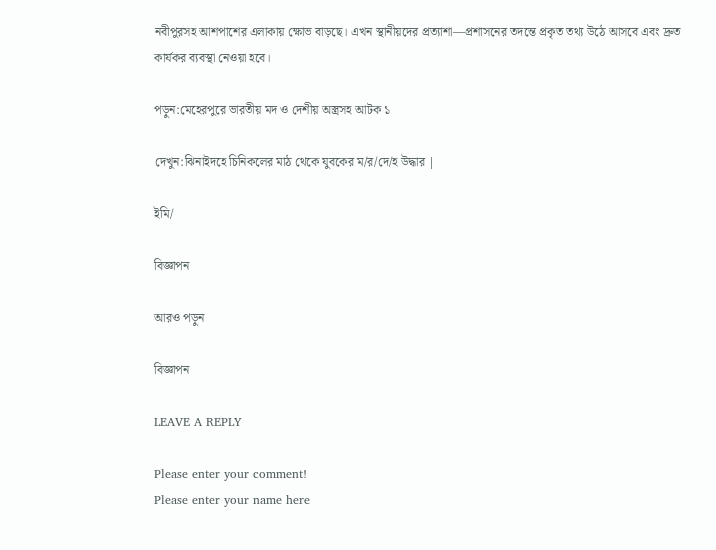নবীপুরসহ আশপাশের এলাকায় ক্ষোভ বাড়ছে। এখন স্থানীয়দের প্রত্যাশা—প্রশাসনের তদন্তে প্রকৃত তথ্য উঠে আসবে এবং দ্রুত কার্যকর ব্যবস্থা নেওয়া হবে।

পড়ুন:মেহেরপুরে ভারতীয় মদ ও দেশীয় অস্ত্রসহ আটক ১

দেখুন:ঝিনাইদহে চিনিকলের মাঠ থেকে যুবকের ম/র/দে/হ উদ্ধার |

ইমি/

বিজ্ঞাপন

আরও পড়ুন

বিজ্ঞাপন

LEAVE A REPLY

Please enter your comment!
Please enter your name here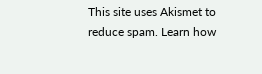This site uses Akismet to reduce spam. Learn how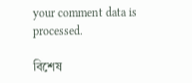your comment data is processed.

বিশেষ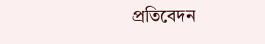প্রতিবেদন